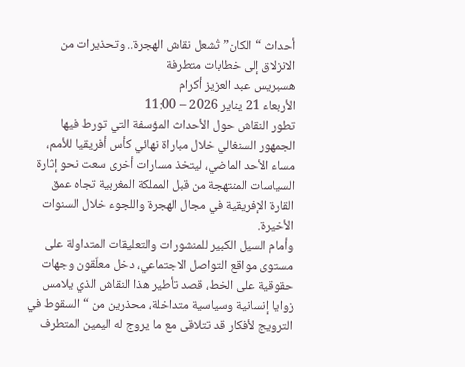أحداث “الكان” تُشعل نقاش الهجرة.. وتحذيرات من الانزلاق إلى خطابات متطرفة
هسبريس عبد العزيز أكرام
الأربعاء 21 يناير 2026 – 11:00
تطور النقاش حول الأحداث المؤسفة التي تورط فيها الجمهور السنغالي خلال مباراة نهائي كأس أفريقيا للأمم، مساء الأحد الماضي، ليتخذ مسارات أخرى سعت نحو إثارة السياسات المنتهجة من قبل المملكة المغربية تجاه عمق القارة الإفريقية في مجال الهجرة واللجوء خلال السنوات الأخيرة.
وأمام السيل الكبير للمنشورات والتعليقات المتداولة على مستوى مواقع التواصل الاجتماعي، دخل معلّقون وجهات حقوقية على الخط، قصد تأطير هذا النقاش الذي يلامس زوايا إنسانية وسياسية متداخلة، محذرين من “السقوط في الترويج لأفكار قد تتلاقى مع ما يروج له اليمين المتطرف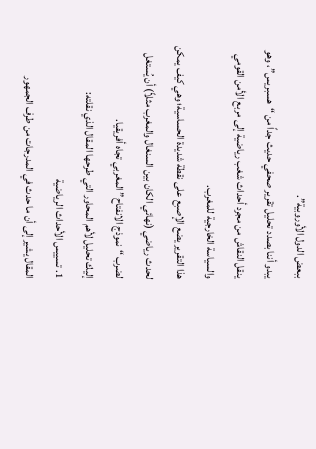ببعض الدول الأوروبية”.
يبدو أننا بصدد تحليل تقرير صحفي حديث جداً من “هسبريس”، وهو ينقل النقاش من مجرد أحداث شغب رياضية إلى مربع الأمن القومي والسياسة الخارجية للمغرب.
هذا التقرير يضع الإصبع على نقطة شديدة الحساسية؛ وهي كيف يمكن لحدث رياضي (نهائي الكان بين السنغال والمغرب مثلاً) أن يُستغل لضرب “نموذج الانفتاح” المغربي تجاه أفريقيا.
إليك تحليل لأهم المحاور التي طرحها المقال الذي نقلته:
1. تسييس الأحداث الرياضية
المقال يشير إلى أن ما حدث في المدرجات من طرف الجمهور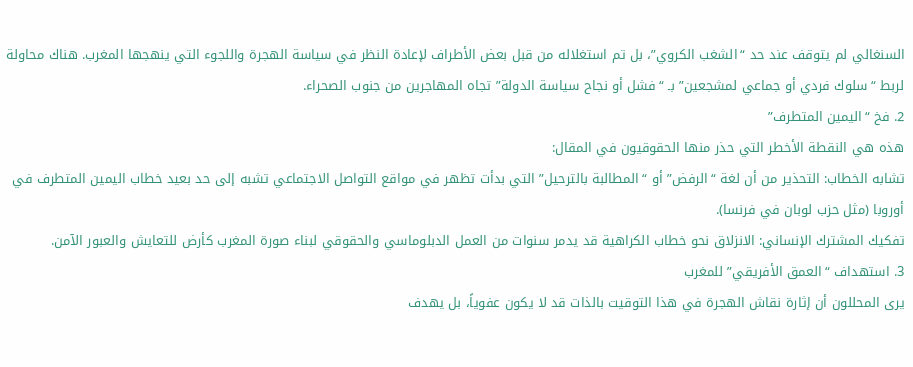السنغالي لم يتوقف عند حد “الشغب الكروي”، بل تم استغلاله من قبل بعض الأطراف لإعادة النظر في سياسة الهجرة واللجوء التي ينهجها المغرب. هناك محاولة لربط “سلوك فردي أو جماعي لمشجعين” بـ “فشل أو نجاح سياسة الدولة” تجاه المهاجرين من جنوب الصحراء.
2. فخ “اليمين المتطرف”
هذه هي النقطة الأخطر التي حذر منها الحقوقيون في المقال:
تشابه الخطاب: التحذير من أن لغة “الرفض” أو “المطالبة بالترحيل” التي بدأت تظهر في مواقع التواصل الاجتماعي تشبه إلى حد بعيد خطاب اليمين المتطرف في أوروبا (مثل حزب لوبان في فرنسا).
تفكيك المشترك الإنساني: الانزلاق نحو خطاب الكراهية قد يدمر سنوات من العمل الدبلوماسي والحقوقي لبناء صورة المغرب كأرض للتعايش والعبور الآمن.
3. استهداف “العمق الأفريقي” للمغرب
يرى المحللون أن إثارة نقاش الهجرة في هذا التوقيت بالذات قد لا يكون عفوياً، بل يهدف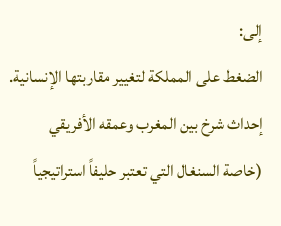إلى:
الضغط على المملكة لتغيير مقاربتها الإنسانية.
إحداث شرخ بين المغرب وعمقه الأفريقي (خاصة السنغال التي تعتبر حليفاً استراتيجياً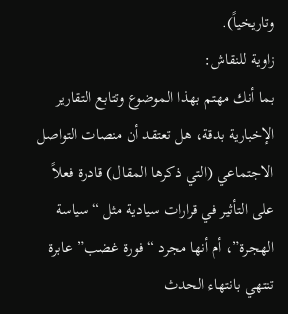وتاريخياً).
زاوية للنقاش:
بما أنك مهتم بهذا الموضوع وتتابع التقارير الإخبارية بدقة، هل تعتقد أن منصات التواصل الاجتماعي (التي ذكرها المقال) قادرة فعلاً على التأثير في قرارات سيادية مثل “سياسة الهجرة”، أم أنها مجرد “فورة غضب” عابرة تنتهي بانتهاء الحدث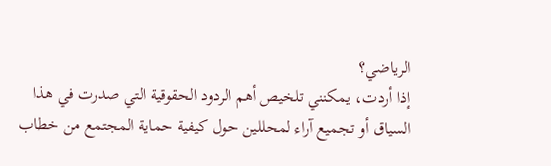الرياضي؟
إذا أردت، يمكنني تلخيص أهم الردود الحقوقية التي صدرت في هذا السياق أو تجميع آراء لمحللين حول كيفية حماية المجتمع من خطاب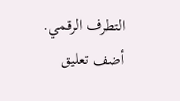التطرف الرقمي.
أضف تعليق